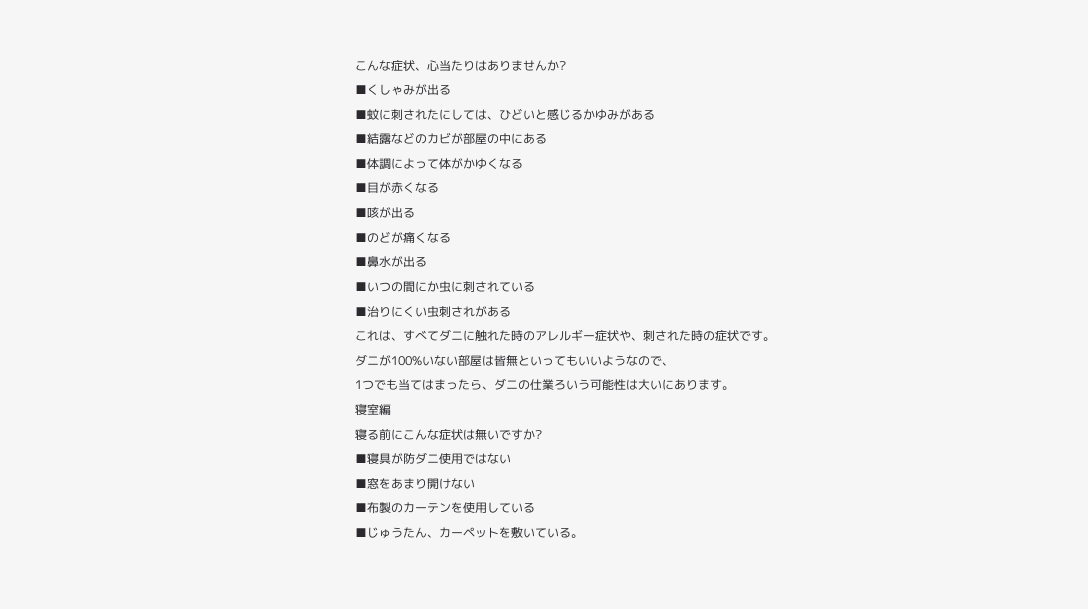こんな症状、心当たりはありませんか?
■くしゃみが出る
■蚊に刺されたにしては、ひどいと感じるかゆみがある
■結露などのカビが部屋の中にある
■体調によって体がかゆくなる
■目が赤くなる
■咳が出る
■のどが痛くなる
■鼻水が出る
■いつの間にか虫に刺されている
■治りにくい虫刺されがある
これは、すべてダニに触れた時のアレルギー症状や、刺された時の症状です。
ダニが100%いない部屋は皆無といってもいいようなので、
1つでも当てはまったら、ダニの仕業ろいう可能性は大いにあります。
寝室編
寝る前にこんな症状は無いですか?
■寝具が防ダニ使用ではない
■窓をあまり開けない
■布製のカーテンを使用している
■じゅうたん、カーペットを敷いている。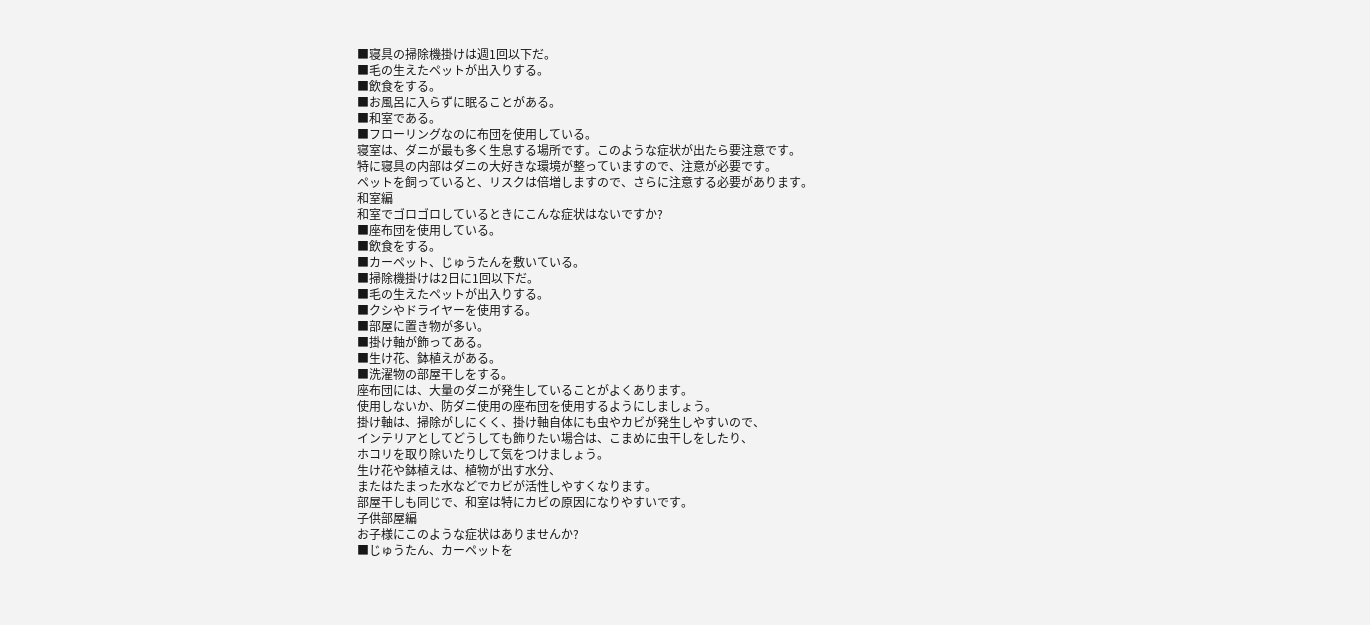■寝具の掃除機掛けは週1回以下だ。
■毛の生えたペットが出入りする。
■飲食をする。
■お風呂に入らずに眠ることがある。
■和室である。
■フローリングなのに布団を使用している。
寝室は、ダニが最も多く生息する場所です。このような症状が出たら要注意です。
特に寝具の内部はダニの大好きな環境が整っていますので、注意が必要です。
ペットを飼っていると、リスクは倍増しますので、さらに注意する必要があります。
和室編
和室でゴロゴロしているときにこんな症状はないですか?
■座布団を使用している。
■飲食をする。
■カーペット、じゅうたんを敷いている。
■掃除機掛けは2日に1回以下だ。
■毛の生えたペットが出入りする。
■クシやドライヤーを使用する。
■部屋に置き物が多い。
■掛け軸が飾ってある。
■生け花、鉢植えがある。
■洗濯物の部屋干しをする。
座布団には、大量のダニが発生していることがよくあります。
使用しないか、防ダニ使用の座布団を使用するようにしましょう。
掛け軸は、掃除がしにくく、掛け軸自体にも虫やカビが発生しやすいので、
インテリアとしてどうしても飾りたい場合は、こまめに虫干しをしたり、
ホコリを取り除いたりして気をつけましょう。
生け花や鉢植えは、植物が出す水分、
またはたまった水などでカビが活性しやすくなります。
部屋干しも同じで、和室は特にカビの原因になりやすいです。
子供部屋編
お子様にこのような症状はありませんか?
■じゅうたん、カーペットを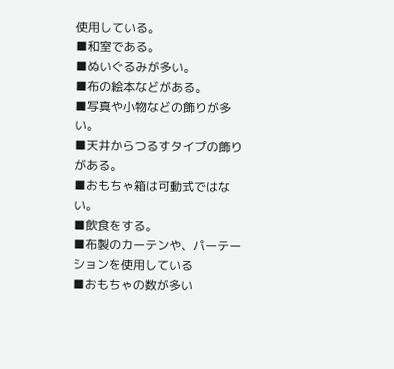使用している。
■和室である。
■ぬいぐるみが多い。
■布の絵本などがある。
■写真や小物などの飾りが多い。
■天井からつるすタイプの飾りがある。
■おもちゃ箱は可動式ではない。
■飲食をする。
■布製のカーテンや、パーテーションを使用している
■おもちゃの数が多い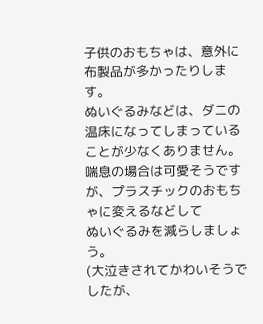子供のおもちゃは、意外に布製品が多かったりします。
ぬいぐるみなどは、ダニの温床になってしまっていることが少なくありません。
喘息の場合は可愛そうですが、プラスチックのおもちゃに変えるなどして
ぬいぐるみを減らしましょう。
(大泣きされてかわいそうでしたが、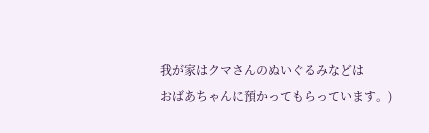我が家はクマさんのぬいぐるみなどは
おばあちゃんに預かってもらっています。)